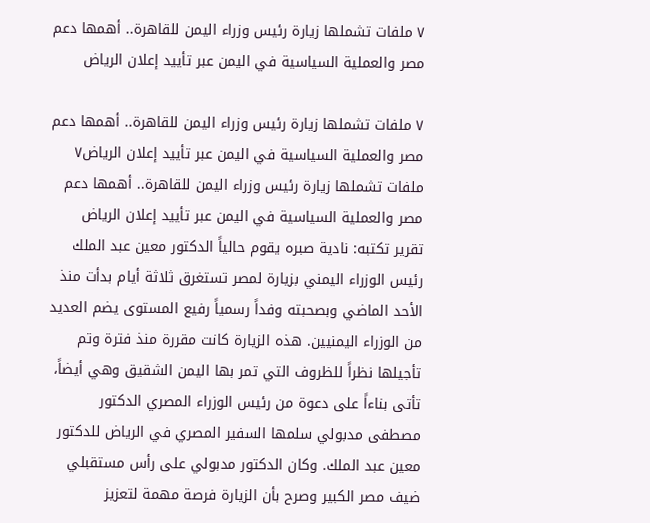٧ ملفات تشملها زيارة رئيس وزراء اليمن للقاهرة.. أهمها دعم مصر والعملية السياسية في اليمن عبر تأييد إعلان الرياض

٧ ملفات تشملها زيارة رئيس وزراء اليمن للقاهرة.. أهمها دعم مصر والعملية السياسية في اليمن عبر تأييد إعلان الرياض٧ ملفات تشملها زيارة رئيس وزراء اليمن للقاهرة.. أهمها دعم مصر والعملية السياسية في اليمن عبر تأييد إعلان الرياض
تقرير تكتبه: نادية صبره يقوم حالياً الدكتور معين عبد الملك رئيس الوزراء اليمني بزيارة لمصر تستغرق ثلاثة أيام بدأت منذ الأحد الماضي وبصحبته وفداً رسمياً رفيع المستوى يضم العديد من الوزراء اليمنيين. هذه الزيارة كانت مقررة منذ فترة وتم تأجيلها نظراً للظروف التي تمر بها اليمن الشقيق وهي أيضاً، تأتى بناءاً على دعوة من رئيس الوزراء المصري الدكتور مصطفى مدبولي سلمها السفير المصري في الرياض للدكتور معين عبد الملك. وكان الدكتور مدبولي على رأس مستقبلي ضيف مصر الكبير وصرح بأن الزيارة فرصة مهمة لتعزيز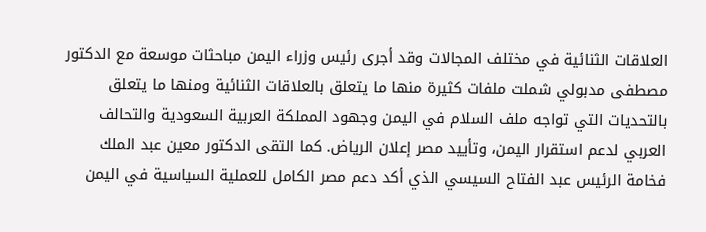العلاقات الثنائية في مختلف المجالات وقد أجرى رئيس وزراء اليمن مباحثات موسعة مع الدكتور مصطفى مدبولي شملت ملفات كثيرة منها ما يتعلق بالعلاقات الثنائية ومنها ما يتعلق بالتحديات التي تواجه ملف السلام في اليمن وجهود المملكة العربية السعودية والتحالف العربي لدعم استقرار اليمن، وتأييد مصر إعلان الرياض. كما التقى الدكتور معين عبد الملك فخامة الرئيس عبد الفتاح السيسي الذي أكد دعم مصر الكامل للعملية السياسية في اليمن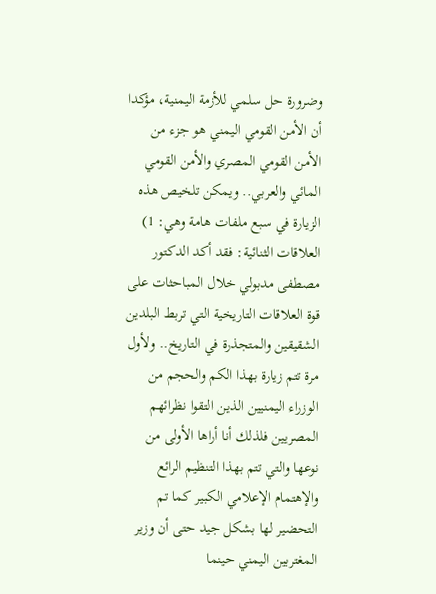وضرورة حل سلمي للأزمة اليمنية، مؤكدا أن الأمن القومي اليمني هو جزء من الأمن القومي المصري والأمن القومي المائي والعربي.. ويمكن تلخيص هذه الزيارة في سبع ملفات هامة وهي: 1) العلاقات الثنائية: فقد أكد الدكتور مصطفى مدبولي خلال المباحثات على قوة العلاقات التاريخية التي تربط البلدين الشقيقين والمتجذرة في التاريخ.. ولأول مرة تتم زيارة بهذا الكم والحجم من الوزراء اليمنيين الذين التقوا نظرائهم المصريين فلذلك أنا أراها الأولى من نوعها والتي تتم بهذا التنظيم الرائع والإهتمام الإعلامي الكبير كما تم التحضير لها بشكل جيد حتى أن وزير المغتربين اليمني حينما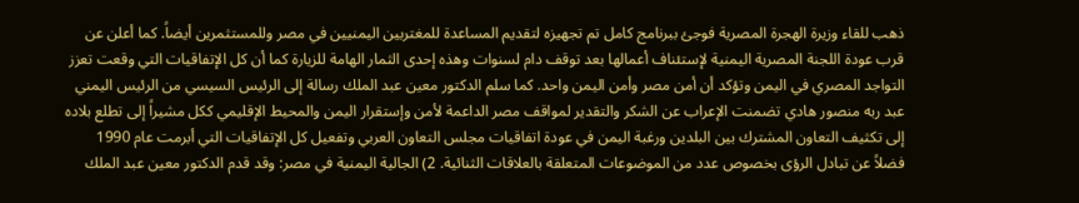ذهب للقاء وزيرة الهجرة المصرية فوجئ ببرنامج كامل تم تجهيزه لتقديم المساعدة للمغتربين اليمنيين في مصر وللمستثمرين أيضاً. كما أعلن عن قرب عودة اللجنة المصرية اليمنية لإستئناف أعمالها بعد توقف دام لسنوات وهذه إحدى الثمار الهامة للزيارة كما أن كل الإتفاقيات التي وقعت تعزز التواجد المصري في اليمن وتؤكد أن أمن مصر وأمن اليمن واحد. كما سلم الدكتور معين عبد الملك رسالة إلى الرئيس السيسي من الرئيس اليمني عبد ربه منصور هادي تضمنت الإعراب عن الشكر والتقدير لمواقف مصر الداعمة لأمن وإستقرار اليمن والمحيط الإقليمي ككل مشيراً إلى تطلع بلاده إلى تكثيف التعاون المشترك بين البلدين ورغبة اليمن في عودة اتفاقيات مجلس التعاون العربي وتفعيل كل الإتفاقيات التي أبرمت عام 1990 فضلاً عن تبادل الرؤى بخصوص عدد من الموضوعات المتعلقة بالعلاقات الثنائية. 2) الجالية اليمنية في مصر: وقد قدم الدكتور معين عبد الملك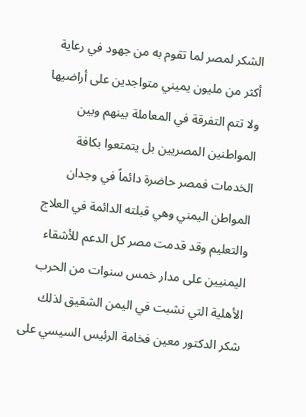الشكر لمصر لما تقوم به من جهود في رعاية أكثر من مليون يميني متواجدين على أراضيها ولا تتم التفرقة في المعاملة بينهم وبين المواطنين المصريين بل يتمتعوا بكافة الخدمات فمصر حاضرة دائماً في وجدان المواطن اليمني وهي قبلته الدائمة في العلاج والتعليم وقد قدمت مصر كل الدعم للأشقاء اليمنيين على مدار خمس سنوات من الحرب الأهلية التي نشبت في اليمن الشقيق لذلك شكر الدكتور معين فخامة الرئيس السيسي على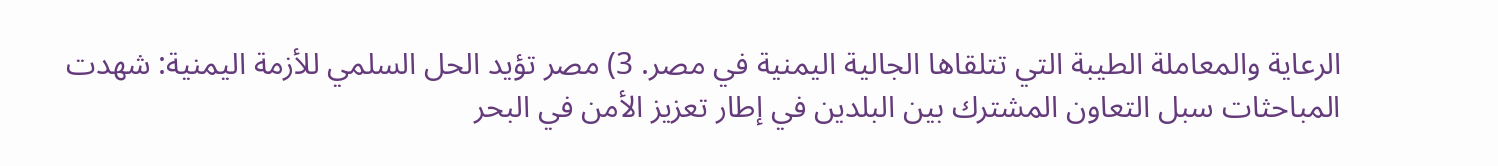الرعاية والمعاملة الطيبة التي تتلقاها الجالية اليمنية في مصر. 3) مصر تؤيد الحل السلمي للأزمة اليمنية: شهدت المباحثات سبل التعاون المشترك بين البلدين في إطار تعزيز الأمن في البحر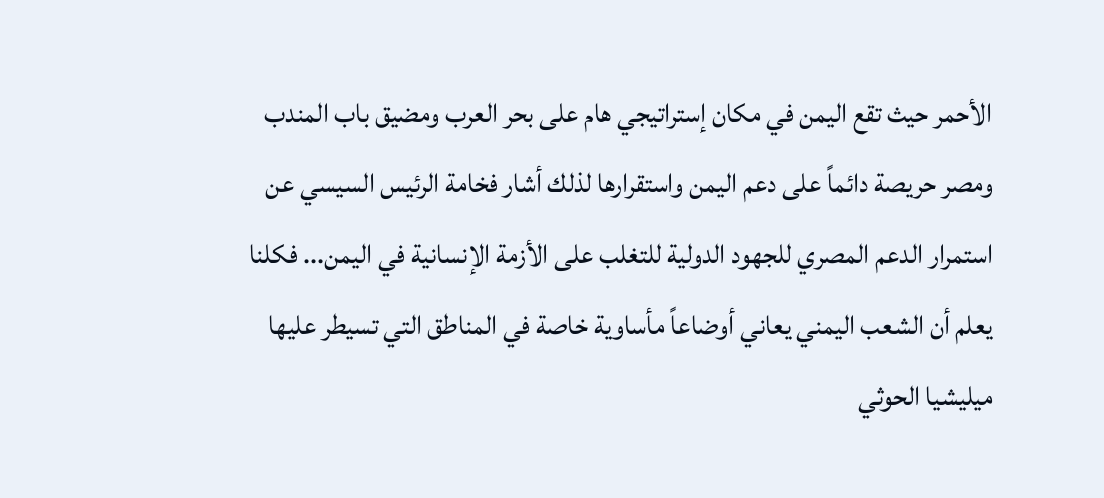الأحمر حيث تقع اليمن في مكان إستراتيجي هام على بحر العرب ومضيق باب المندب ومصر حريصة دائماً على دعم اليمن واستقرارها لذلك أشار فخامة الرئيس السيسي عن استمرار الدعم المصري للجهود الدولية للتغلب على الأزمة الإنسانية في اليمن... فكلنا يعلم أن الشعب اليمني يعاني أوضاعاً مأساوية خاصة في المناطق التي تسيطر عليها ميليشيا الحوثي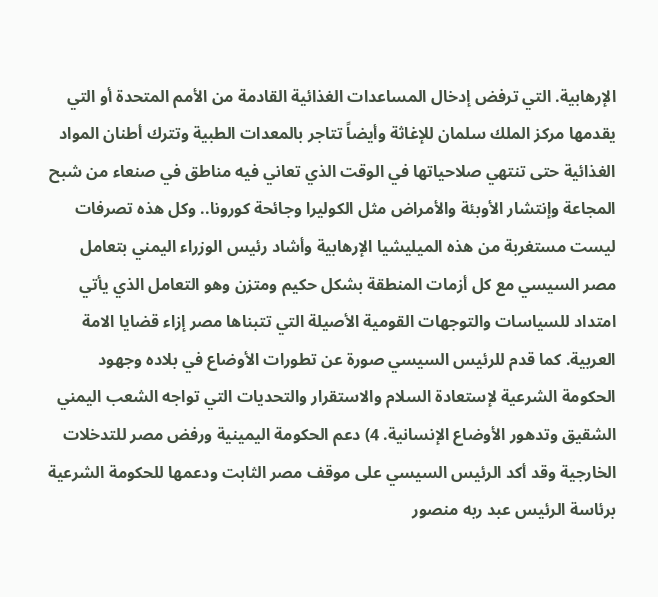الإرهابية. التي ترفض إدخال المساعدات الغذائية القادمة من الأمم المتحدة أو التي يقدمها مركز الملك سلمان للإغاثة وأيضاً تتاجر بالمعدات الطبية وتترك أطنان المواد الغذائية حتى تنتهي صلاحياتها في الوقت الذي تعاني فيه مناطق في صنعاء من شبح المجاعة وإنتشار الأوبئة والأمراض مثل الكوليرا وجائحة كورونا.. وكل هذه تصرفات ليست مستغربة من هذه الميليشيا الإرهابية وأشاد رئيس الوزراء اليمني بتعامل مصر السيسي مع كل أزمات المنطقة بشكل حكيم ومتزن وهو التعامل الذي يأتي امتداد للسياسات والتوجهات القومية الأصيلة التي تتبناها مصر إزاء قضايا الامة العربية. كما قدم للرئيس السيسي صورة عن تطورات الأوضاع في بلاده وجهود الحكومة الشرعية لإستعادة السلام والاستقرار والتحديات التي تواجه الشعب اليمني الشقيق وتدهور الأوضاع الإنسانية. 4) دعم الحكومة اليمينية ورفض مصر للتدخلات الخارجية وقد أكد الرئيس السيسي على موقف مصر الثابت ودعمها للحكومة الشرعية برئاسة الرئيس عبد ربه منصور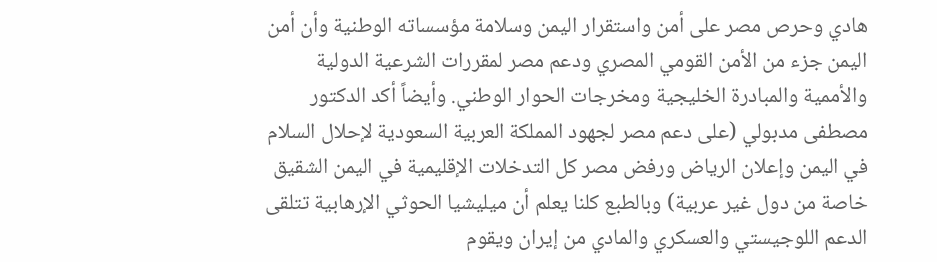هادي وحرص مصر على أمن واستقرار اليمن وسلامة مؤسساته الوطنية وأن أمن اليمن جزء من الأمن القومي المصري ودعم مصر لمقررات الشرعية الدولية والأممية والمبادرة الخليجية ومخرجات الحوار الوطني. وأيضاً أكد الدكتور مصطفى مدبولي (على دعم مصر لجهود المملكة العربية السعودية لإحلال السلام في اليمن وإعلان الرياض ورفض مصر كل التدخلات الإقليمية في اليمن الشقيق خاصة من دول غير عربية) وبالطبع كلنا يعلم أن ميليشيا الحوثي الإرهابية تتلقى الدعم اللوجيستي والعسكري والمادي من إيران ويقوم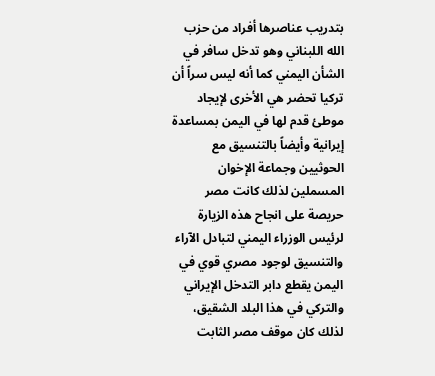بتدريب عناصرها أفراد من حزب الله اللبناني وهو تدخل سافر في الشأن اليمني كما أنه ليس سراً أن تركيا تحضر هي الأخرى لإيجاد موطئ قدم لها في اليمن بمساعدة إيرانية وأيضاً بالتنسيق مع الحوثيين وجماعة الإخوان المسملين لذلك كانت مصر حريصة على انجاح هذه الزيارة لرئيس الوزراء اليمني لتبادل الآراء والتنسيق لوجود مصري قوي في اليمن يقطع دابر التدخل الإيراني والتركي في هذا البلد الشقيق، لذلك كان موقف مصر الثابت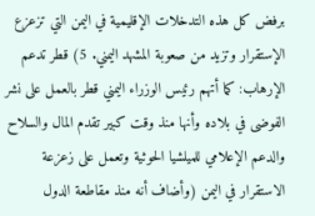برفض كل هذه التدخلات الإقليمية في اليمن التي تزعزع الإستقرار وتزيد من صعوبة المشهد اليمني. 5) قطر تدعم الإرهاب: كما أتهم رئيس الوزراء اليمني قطر بالعمل على نشر الفوضى في بلاده وأنها منذ وقت كبير تقدم المال والسلاح والدعم الإعلامي للميلشيا الحوثية وتعمل على زعزعة الاستقرار في اليمن (وأضاف أنه منذ مقاطعة الدول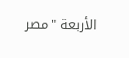الأربعة "مصر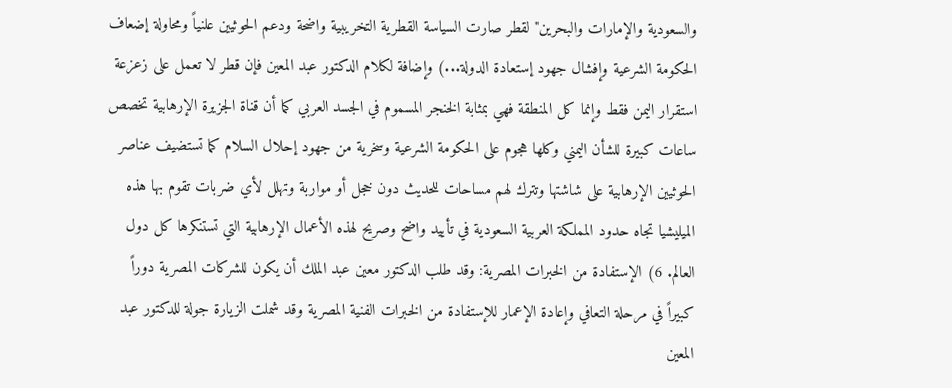والسعودية والإمارات والبحرين" لقطر صارت السياسة القطرية التخريبية واضحة ودعم الحوثيين علنياً ومحاولة إضعاف الحكومة الشرعية وإفشال جهود إستعادة الدولة...) وإضافة لكلام الدكتور عبد المعين فإن قطر لا تعمل على زعزعة استقرار اليمن فقط وإنما كل المنطقة فهي بمثابة الخنجر المسموم في الجسد العربي كما أن قناة الجزيرة الإرهابية تخصص ساعات كبيرة للشأن اليمني وكلها هجوم على الحكومة الشرعية وسخرية من جهود إحلال السلام كما تستضيف عناصر الحوثيين الإرهابية على شاشتها وتترك لهم مساحات للحديث دون خجل أو مواربة وتهلل لأي ضربات تقوم بها هذه الميليشيا تجاه حدود المملكة العربية السعودية في تأييد واضح وصريح لهذه الأعمال الإرهابية التي تستنكرها كل دول العالم. 6) الإستفادة من الخبرات المصرية: وقد طلب الدكتور معين عبد الملك أن يكون للشركات المصرية دوراً كبيراً في مرحلة التعافي وإعادة الإعمار للإستفادة من الخبرات الفنية المصرية وقد شملت الزيارة جولة للدكتور عبد المعين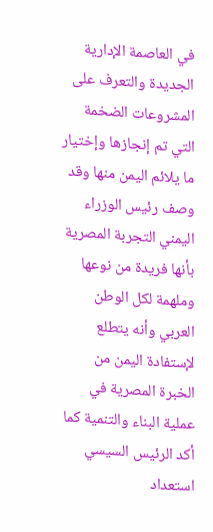في العاصمة الإدارية الجديدة والتعرف على المشروعات الضخمة التي تم إنجازها وإختيار ما يلائم اليمن منها وقد وصف رئيس الوزراء اليمني التجربة المصرية بأنها فريدة من نوعها وملهمة لكل الوطن العربي وأنه يتطلع لإستفادة اليمن من الخبرة المصرية في عملية البناء والتنمية كما أكد الرئيس السيسي استعداد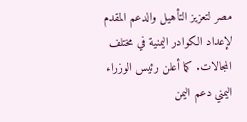مصر لتعزيز التأهيل والدعم المقدم لإعداد الكوادر اليمنية في مختلف المجالات. كما أعلن رئيس الوزراء اليمني دعم اليمن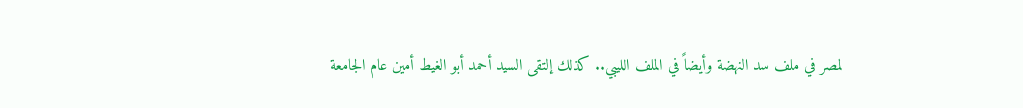لمصر في ملف سد النهضة وأيضاً في الملف الليبي.. كذلك إلتقى السيد أحمد أبو الغيط أمين عام الجامعة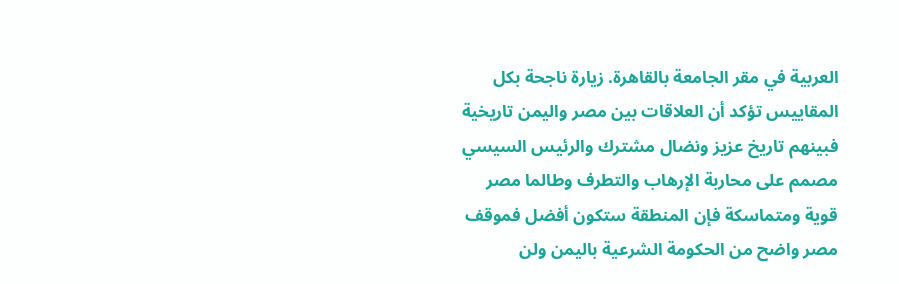العربية في مقر الجامعة بالقاهرة. زيارة ناجحة بكل المقاييس تؤكد أن العلاقات بين مصر واليمن تاريخية فبينهم تاريخ عزيز ونضال مشترك والرئيس السيسي مصمم على محاربة الإرهاب والتطرف وطالما مصر قوية ومتماسكة فإن المنطقة ستكون أفضل فموقف مصر واضح من الحكومة الشرعية باليمن ولن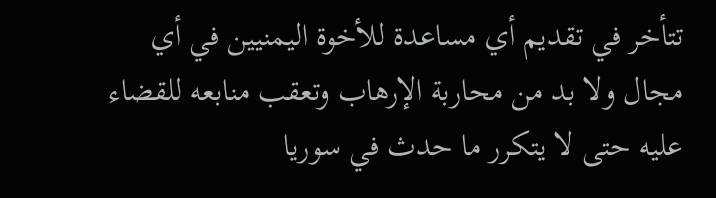تتأخر في تقديم أي مساعدة للأخوة اليمنيين في أي مجال ولا بد من محاربة الإرهاب وتعقب منابعه للقضاء عليه حتى لا يتكرر ما حدث في سوريا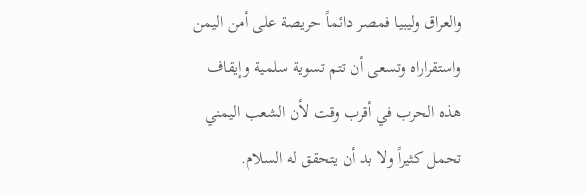والعراق وليبيا فمصر دائماً حريصة على أمن اليمن واستقراراه وتسعى أن تتم تسوية سلمية وإيقاف هذه الحرب في أقرب وقت لأن الشعب اليمني تحمل كثيراً ولا بد أن يتحقق له السلام.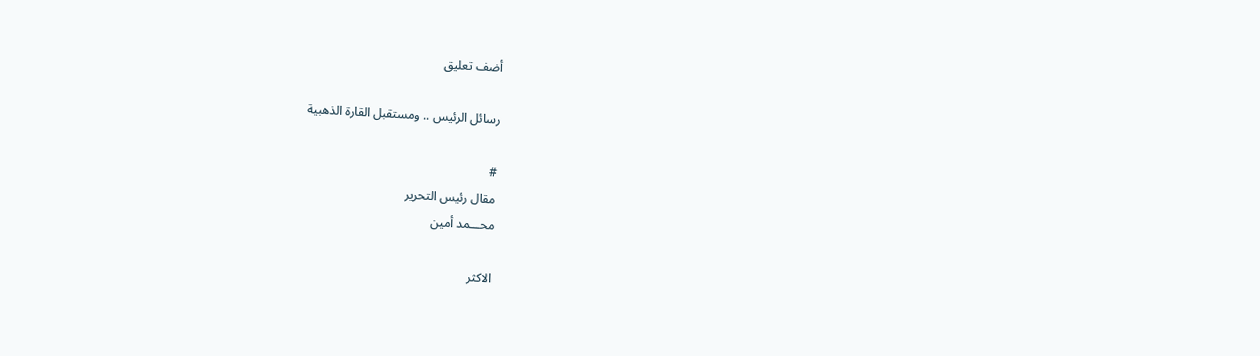أضف تعليق

رسائل الرئيس .. ومستقبل القارة الذهبية

#
مقال رئيس التحرير
محـــمد أمين

الاكثر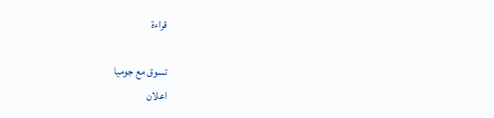قراءة

تسوق مع جوميا
اعلان